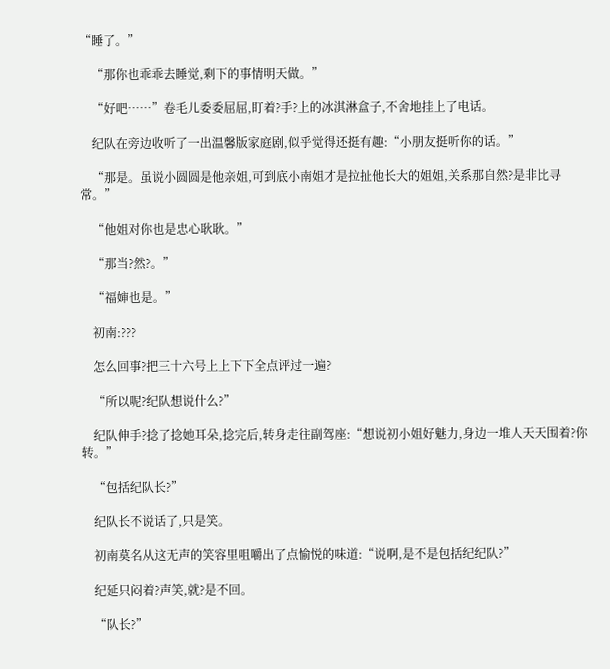“睡了。”

    “那你也乖乖去睡觉,剩下的事情明天做。”

    “好吧……”卷毛儿委委屈屈,盯着?手?上的冰淇淋盒子,不舍地挂上了电话。

    纪队在旁边收听了一出温馨版家庭剧,似乎觉得还挺有趣:“小朋友挺听你的话。”

    “那是。虽说小圆圆是他亲姐,可到底小南姐才是拉扯他长大的姐姐,关系那自然?是非比寻常。”

    “他姐对你也是忠心耿耿。”

    “那当?然?。”

    “福婶也是。”

    初南:???

    怎么回事?把三十六号上上下下全点评过一遍?

    “所以呢?纪队想说什么?”

    纪队伸手?捻了捻她耳朵,捻完后,转身走往副驾座:“想说初小姐好魅力,身边一堆人天天围着?你转。”

    “包括纪队长?”

    纪队长不说话了,只是笑。

    初南莫名从这无声的笑容里咀嚼出了点愉悦的味道:“说啊,是不是包括纪纪队?”

    纪延只闷着?声笑,就?是不回。

    “队长?”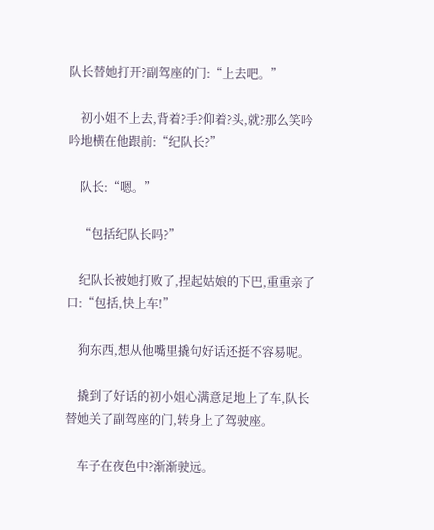队长替她打开?副驾座的门:“上去吧。”

    初小姐不上去,背着?手?仰着?头,就?那么笑吟吟地横在他跟前:“纪队长?”

    队长:“嗯。”

    “包括纪队长吗?”

    纪队长被她打败了,捏起姑娘的下巴,重重亲了口:“包括,快上车!”

    狗东西,想从他嘴里撬句好话还挺不容易呢。

    撬到了好话的初小姐心满意足地上了车,队长替她关了副驾座的门,转身上了驾驶座。

    车子在夜色中?渐渐驶远。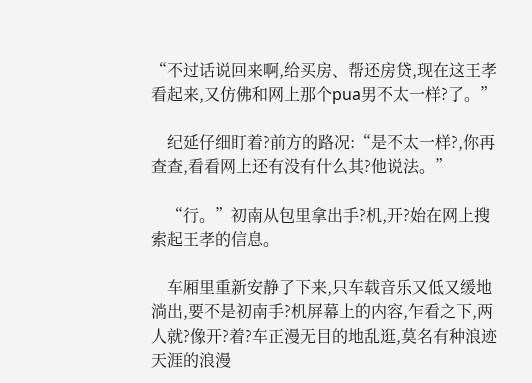“不过话说回来啊,给买房、帮还房贷,现在这王孝看起来,又仿佛和网上那个pua男不太一样?了。”

    纪延仔细盯着?前方的路况:“是不太一样?,你再查查,看看网上还有没有什么其?他说法。”

    “行。”初南从包里拿出手?机,开?始在网上搜索起王孝的信息。

    车厢里重新安静了下来,只车载音乐又低又缓地淌出,要不是初南手?机屏幕上的内容,乍看之下,两人就?像开?着?车正漫无目的地乱逛,莫名有种浪迹天涯的浪漫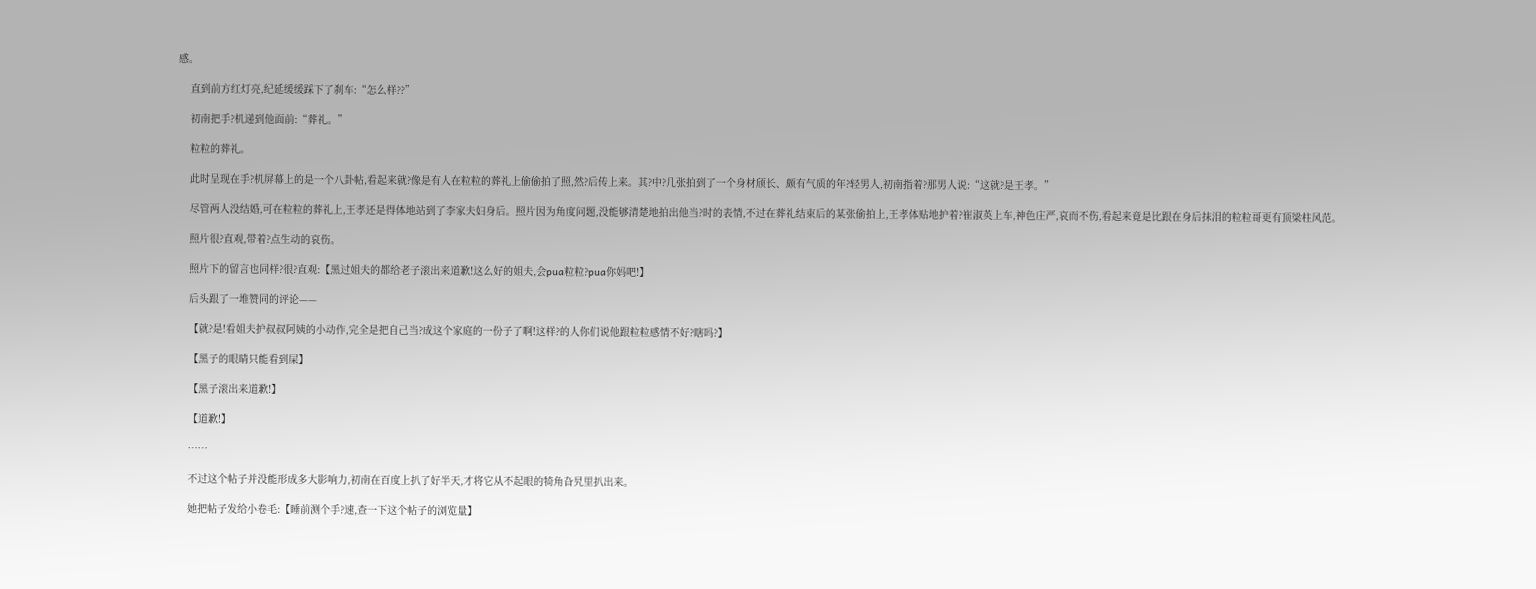感。

    直到前方红灯亮,纪延缓缓踩下了刹车:“怎么样??”

    初南把手?机递到他面前:“葬礼。”

    粒粒的葬礼。

    此时呈现在手?机屏幕上的是一个八卦帖,看起来就?像是有人在粒粒的葬礼上偷偷拍了照,然?后传上来。其?中?几张拍到了一个身材颀长、颇有气质的年?轻男人,初南指着?那男人说:“这就?是王孝。”

    尽管两人没结婚,可在粒粒的葬礼上,王孝还是得体地站到了李家夫妇身后。照片因为角度问题,没能够清楚地拍出他当?时的表情,不过在葬礼结束后的某张偷拍上,王孝体贴地护着?崔淑英上车,神色庄严,哀而不伤,看起来竟是比跟在身后抹泪的粒粒哥更有顶梁柱风范。

    照片很?直观,带着?点生动的哀伤。

    照片下的留言也同样?很?直观:【黑过姐夫的都给老子滚出来道歉!这么好的姐夫,会pua粒粒?pua你妈吧!】

    后头跟了一堆赞同的评论——

    【就?是!看姐夫护叔叔阿姨的小动作,完全是把自己当?成这个家庭的一份子了啊!这样?的人你们说他跟粒粒感情不好?瞎吗?】

    【黑子的眼睛只能看到屎】

    【黑子滚出来道歉!】

    【道歉!】

    ……

    不过这个帖子并没能形成多大影响力,初南在百度上扒了好半天,才将它从不起眼的犄角旮旯里扒出来。

    她把帖子发给小卷毛:【睡前测个手?速,查一下这个帖子的浏览量】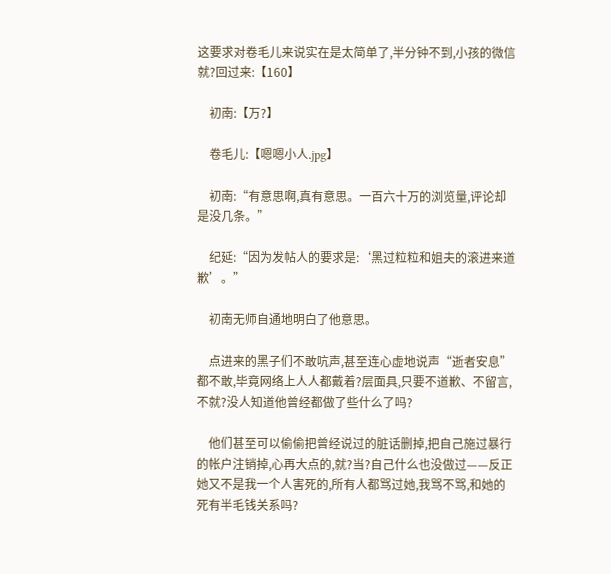这要求对卷毛儿来说实在是太简单了,半分钟不到,小孩的微信就?回过来:【160】

    初南:【万?】

    卷毛儿:【嗯嗯小人.jpg】

    初南:“有意思啊,真有意思。一百六十万的浏览量,评论却是没几条。”

    纪延:“因为发帖人的要求是:‘黑过粒粒和姐夫的滚进来道歉’。”

    初南无师自通地明白了他意思。

    点进来的黑子们不敢吭声,甚至连心虚地说声“逝者安息”都不敢,毕竟网络上人人都戴着?层面具,只要不道歉、不留言,不就?没人知道他曾经都做了些什么了吗?

    他们甚至可以偷偷把曾经说过的脏话删掉,把自己施过暴行的帐户注销掉,心再大点的,就?当?自己什么也没做过——反正她又不是我一个人害死的,所有人都骂过她,我骂不骂,和她的死有半毛钱关系吗?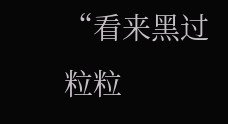“看来黑过粒粒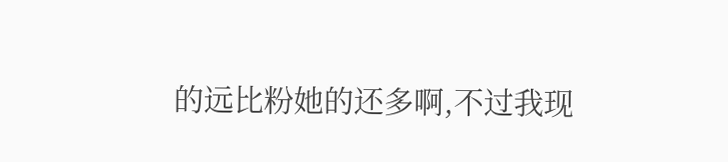的远比粉她的还多啊,不过我现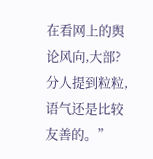在看网上的舆论风向,大部?分人提到粒粒,语气还是比较友善的。”